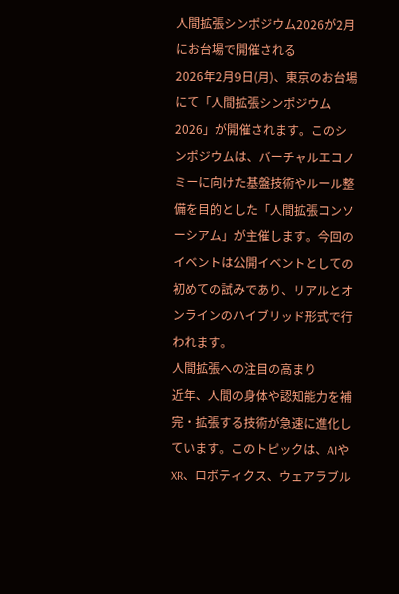人間拡張シンポジウム2026が2月にお台場で開催される
2026年2月9日(月)、東京のお台場にて「人間拡張シンポジウム2026」が開催されます。このシンポジウムは、バーチャルエコノミーに向けた基盤技術やルール整備を目的とした「人間拡張コンソーシアム」が主催します。今回のイベントは公開イベントとしての初めての試みであり、リアルとオンラインのハイブリッド形式で行われます。
人間拡張への注目の高まり
近年、人間の身体や認知能力を補完・拡張する技術が急速に進化しています。このトピックは、AIやXR、ロボティクス、ウェアラブル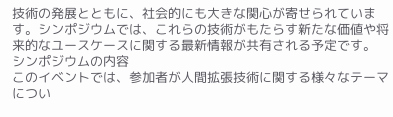技術の発展とともに、社会的にも大きな関心が寄せられています。シンポジウムでは、これらの技術がもたらす新たな価値や将来的なユースケースに関する最新情報が共有される予定です。
シンポジウムの内容
このイベントでは、参加者が人間拡張技術に関する様々なテーマについ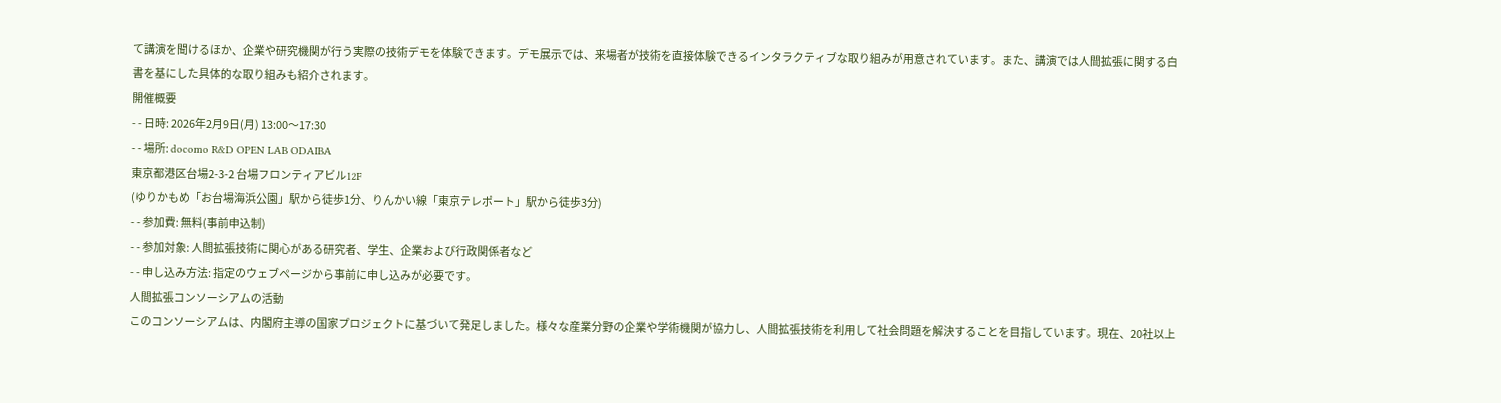て講演を聞けるほか、企業や研究機関が行う実際の技術デモを体験できます。デモ展示では、来場者が技術を直接体験できるインタラクティブな取り組みが用意されています。また、講演では人間拡張に関する白書を基にした具体的な取り組みも紹介されます。
開催概要
- - 日時: 2026年2月9日(月) 13:00〜17:30
- - 場所: docomo R&D OPEN LAB ODAIBA
東京都港区台場2-3-2 台場フロンティアビル12F
(ゆりかもめ「お台場海浜公園」駅から徒歩1分、りんかい線「東京テレポート」駅から徒歩3分)
- - 参加費: 無料(事前申込制)
- - 参加対象: 人間拡張技術に関心がある研究者、学生、企業および行政関係者など
- - 申し込み方法: 指定のウェブページから事前に申し込みが必要です。
人間拡張コンソーシアムの活動
このコンソーシアムは、内閣府主導の国家プロジェクトに基づいて発足しました。様々な産業分野の企業や学術機関が協力し、人間拡張技術を利用して社会問題を解決することを目指しています。現在、20社以上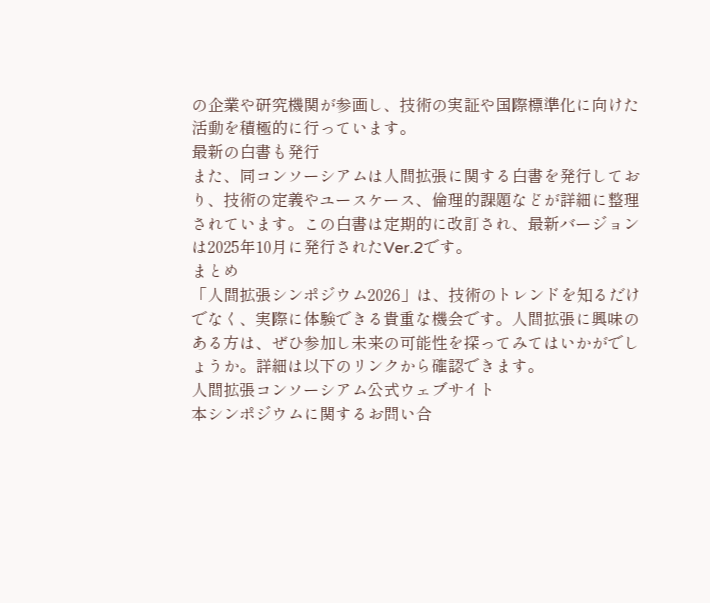の企業や研究機関が参画し、技術の実証や国際標準化に向けた活動を積極的に行っています。
最新の白書も発行
また、同コンソーシアムは人間拡張に関する白書を発行しており、技術の定義やユースケース、倫理的課題などが詳細に整理されています。この白書は定期的に改訂され、最新バージョンは2025年10月に発行されたVer.2です。
まとめ
「人間拡張シンポジウム2026」は、技術のトレンドを知るだけでなく、実際に体験できる貴重な機会です。人間拡張に興味のある方は、ぜひ参加し未来の可能性を探ってみてはいかがでしょうか。詳細は以下のリンクから確認できます。
人間拡張コンソーシアム公式ウェブサイト
本シンポジウムに関するお問い合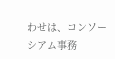わせは、コンソーシアム事務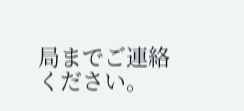局までご連絡ください。